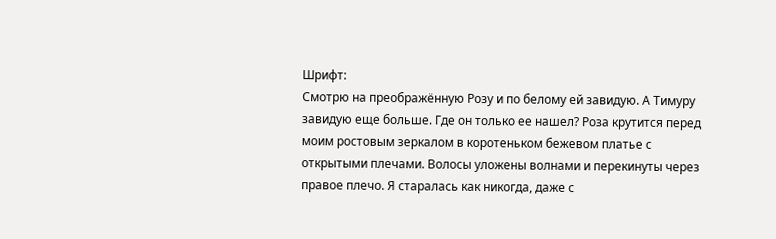Шрифт:
Смотрю на преображённую Розу и по белому ей завидую. А Тимуру завидую еще больше. Где он только ее нашел? Роза крутится перед моим ростовым зеркалом в коротеньком бежевом платье с открытыми плечами. Волосы уложены волнами и перекинуты через правое плечо. Я старалась как никогда, даже с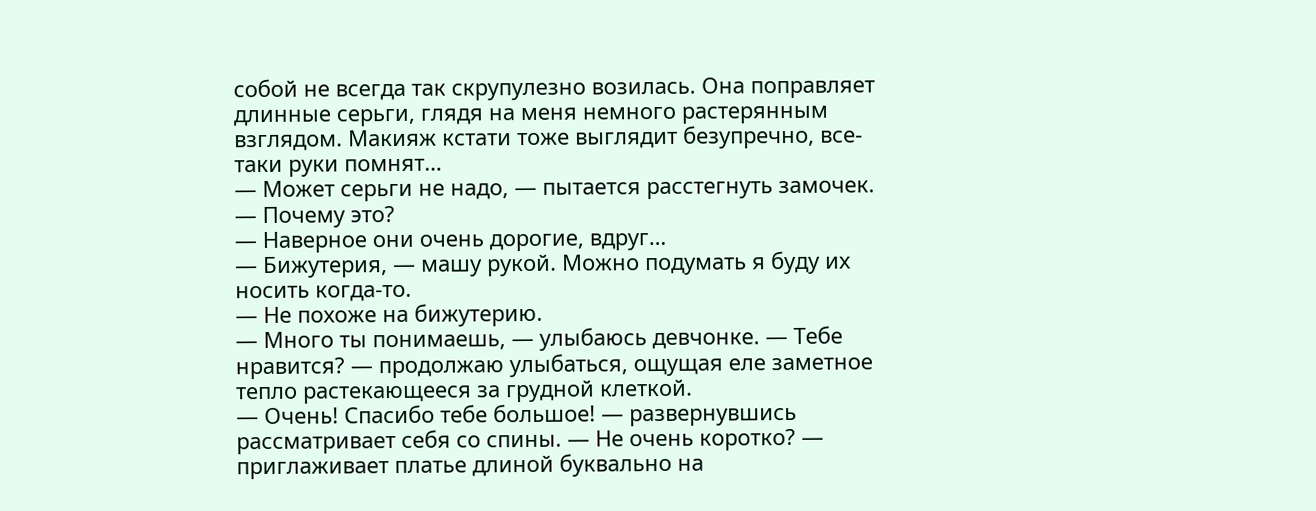собой не всегда так скрупулезно возилась. Она поправляет длинные серьги, глядя на меня немного растерянным взглядом. Макияж кстати тоже выглядит безупречно, все-таки руки помнят…
— Может серьги не надо, — пытается расстегнуть замочек.
— Почему это?
— Наверное они очень дорогие, вдруг…
— Бижутерия, — машу рукой. Можно подумать я буду их носить когда-то.
— Не похоже на бижутерию.
— Много ты понимаешь, — улыбаюсь девчонке. — Тебе нравится? — продолжаю улыбаться, ощущая еле заметное тепло растекающееся за грудной клеткой.
— Очень! Спасибо тебе большое! — развернувшись рассматривает себя со спины. — Не очень коротко? — приглаживает платье длиной буквально на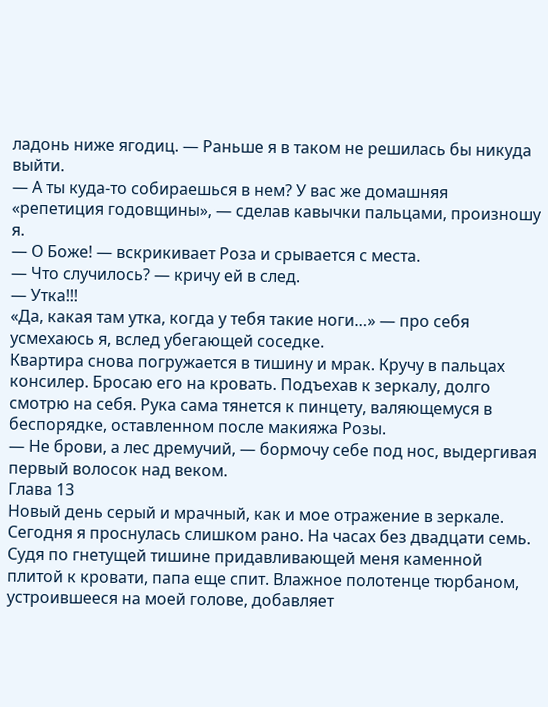ладонь ниже ягодиц. — Раньше я в таком не решилась бы никуда выйти.
— А ты куда-то собираешься в нем? У вас же домашняя «репетиция годовщины», — сделав кавычки пальцами, произношу я.
— О Боже! — вскрикивает Роза и срывается с места.
— Что случилось? — кричу ей в след.
— Утка!!!
«Да, какая там утка, когда у тебя такие ноги…» — про себя усмехаюсь я, вслед убегающей соседке.
Квартира снова погружается в тишину и мрак. Кручу в пальцах консилер. Бросаю его на кровать. Подъехав к зеркалу, долго смотрю на себя. Рука сама тянется к пинцету, валяющемуся в беспорядке, оставленном после макияжа Розы.
— Не брови, а лес дремучий, — бормочу себе под нос, выдергивая первый волосок над веком.
Глава 13
Новый день серый и мрачный, как и мое отражение в зеркале. Сегодня я проснулась слишком рано. На часах без двадцати семь. Судя по гнетущей тишине придавливающей меня каменной плитой к кровати, папа еще спит. Влажное полотенце тюрбаном, устроившееся на моей голове, добавляет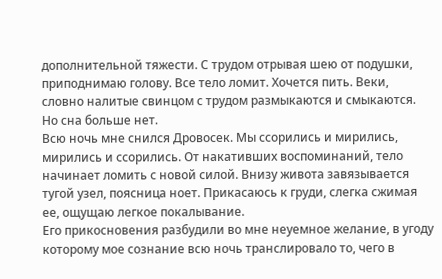дополнительной тяжести. С трудом отрывая шею от подушки, приподнимаю голову. Все тело ломит. Хочется пить. Веки, словно налитые свинцом с трудом размыкаются и смыкаются. Но сна больше нет.
Всю ночь мне снился Дровосек. Мы ссорились и мирились, мирились и ссорились. От накативших воспоминаний, тело начинает ломить с новой силой. Внизу живота завязывается тугой узел, поясница ноет. Прикасаюсь к груди, слегка сжимая ее, ощущаю легкое покалывание.
Его прикосновения разбудили во мне неуемное желание, в угоду которому мое сознание всю ночь транслировало то, чего в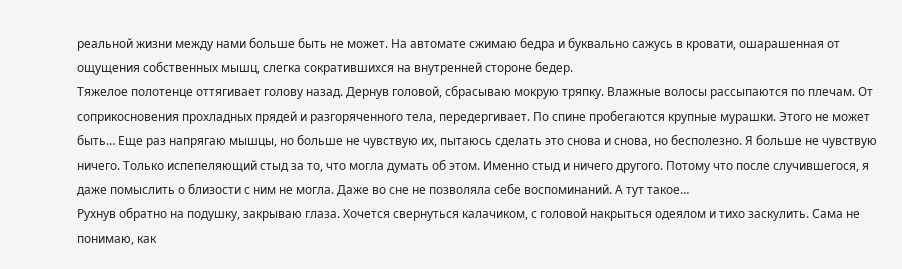реальной жизни между нами больше быть не может. На автомате сжимаю бедра и буквально сажусь в кровати, ошарашенная от ощущения собственных мышц, слегка сократившихся на внутренней стороне бедер.
Тяжелое полотенце оттягивает голову назад. Дернув головой, сбрасываю мокрую тряпку. Влажные волосы рассыпаются по плечам. От соприкосновения прохладных прядей и разгоряченного тела, передергивает. По спине пробегаются крупные мурашки. Этого не может быть… Еще раз напрягаю мышцы, но больше не чувствую их, пытаюсь сделать это снова и снова, но бесполезно. Я больше не чувствую ничего. Только испепеляющий стыд за то, что могла думать об этом. Именно стыд и ничего другого. Потому что после случившегося, я даже помыслить о близости с ним не могла. Даже во сне не позволяла себе воспоминаний. А тут такое…
Рухнув обратно на подушку, закрываю глаза. Хочется свернуться калачиком, с головой накрыться одеялом и тихо заскулить. Сама не понимаю, как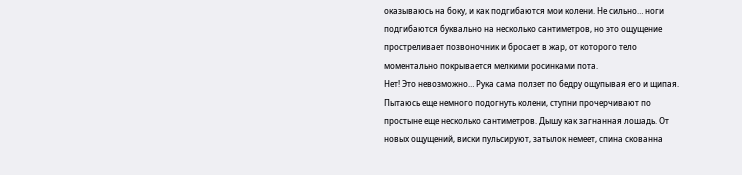оказываюсь на боку, и как подгибаются мои колени. Не сильно… ноги подгибаются буквально на несколько сантиметров, но это ощущение простреливает позвоночник и бросает в жар, от которого тело моментально покрывается мелкими росинками пота.
Нет! Это невозможно… Рука сама ползет по бедру ощупывая его и щипая. Пытаюсь еще немного подогнуть колени, ступни прочерчивают по простыне еще несколько сантиметров. Дышу как загнанная лошадь. От новых ощущений, виски пульсируют, затылок немеет, спина скованна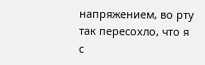напряжением, во рту так пересохло, что я с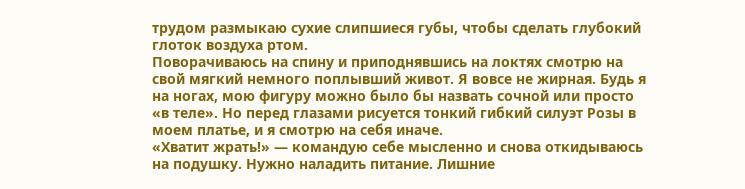трудом размыкаю сухие слипшиеся губы, чтобы сделать глубокий глоток воздуха ртом.
Поворачиваюсь на спину и приподнявшись на локтях смотрю на свой мягкий немного поплывший живот. Я вовсе не жирная. Будь я на ногах, мою фигуру можно было бы назвать сочной или просто «в теле». Но перед глазами рисуется тонкий гибкий силуэт Розы в моем платье, и я смотрю на себя иначе.
«Хватит жрать!» — командую себе мысленно и снова откидываюсь на подушку. Нужно наладить питание. Лишние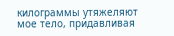килограммы утяжеляют мое тело, придавливая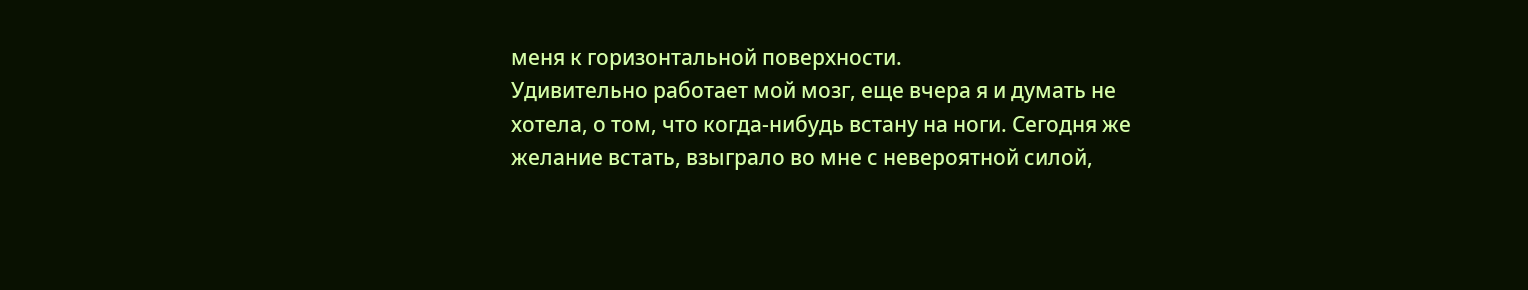меня к горизонтальной поверхности.
Удивительно работает мой мозг, еще вчера я и думать не хотела, о том, что когда-нибудь встану на ноги. Сегодня же желание встать, взыграло во мне с невероятной силой,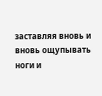заставляя вновь и вновь ощупывать ноги и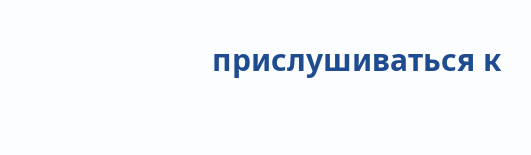прислушиваться к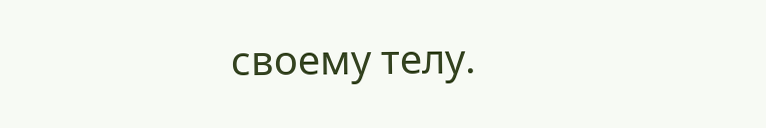своему телу.